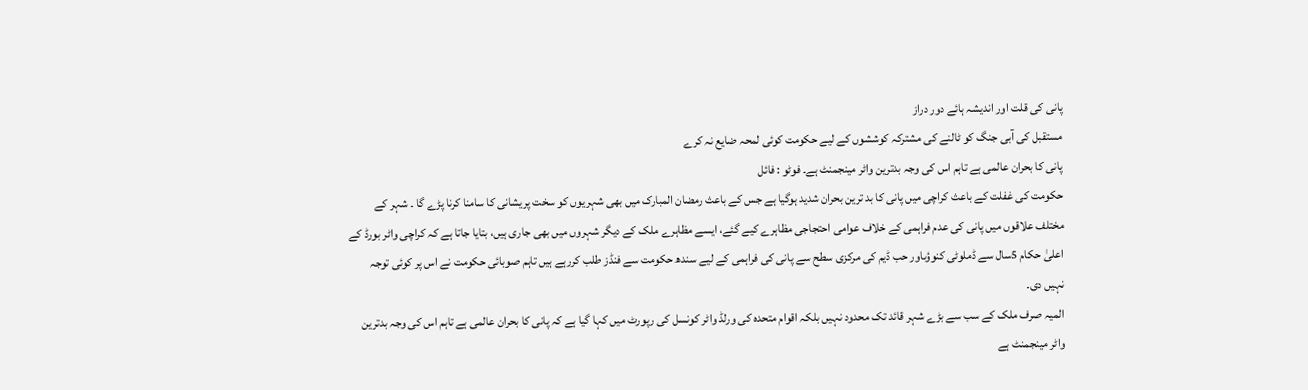پانی کی قلت اور اندیشہ ہائے دور دراز
مستقبل کی آبی جنگ کو ٹالنے کی مشترکہ کوششوں کے لیے حکومت کوئی لمحہ ضایع نہ کرے
پانی کا بحران عالمی ہے تاہم اس کی وجہ بدترین واٹر مینجمنٹ ہے۔ فوٹو : فائل
حکومت کی غفلت کے باعث کراچی میں پانی کا بد ترین بحران شدید ہوگیا ہے جس کے باعث رمضان المبارک میں بھی شہریوں کو سخت پریشانی کا سامنا کرنا پڑے گا ۔ شہر کے مختلف علاقوں میں پانی کی عدم فراہمی کے خلاف عوامی احتجاجی مظاہرے کیے گئے، ایسے مظاہرے ملک کے دیگر شہروں میں بھی جاری ہیں، بتایا جاتا ہے کہ کراچی واٹر بورڈ کے اعلیٰ حکام 5سال سے ڈملوٹی کنوؤںاور حب ڈیم کی مرکزی سطح سے پانی کی فراہمی کے لیے سندھ حکومت سے فنڈز طلب کررہے ہیں تاہم صوبائی حکومت نے اس پر کوئی توجہ نہیں دی۔
المیہ صرف ملک کے سب سے بڑے شہر قائد تک محدود نہیں بلکہ اقوام متحدہ کی ورلڈ واٹر کونسل کی رپورٹ میں کہا گیا ہے کہ پانی کا بحران عالمی ہے تاہم اس کی وجہ بدترین واٹر مینجمنٹ ہے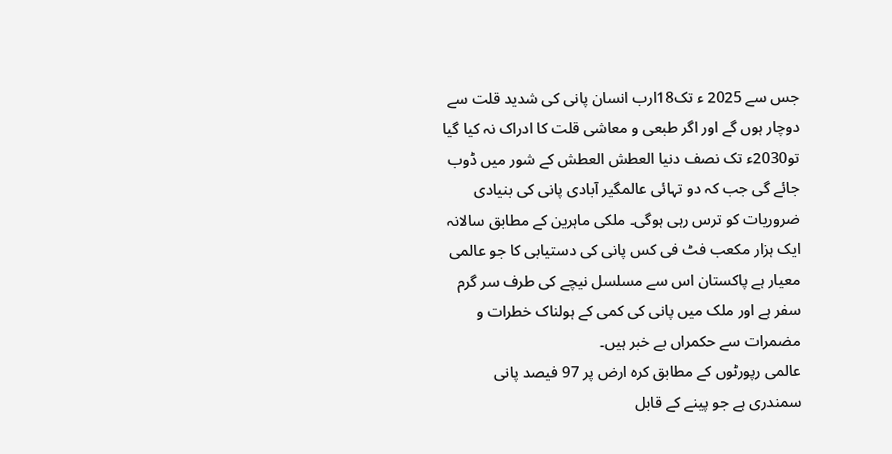جس سے 2025 ء تک18ارب انسان پانی کی شدید قلت سے دوچار ہوں گے اور اگر طبعی و معاشی قلت کا ادراک نہ کیا گیا تو2030ء تک نصف دنیا العطش العطش کے شور میں ڈوب جائے گی جب کہ دو تہائی عالمگیر آبادی پانی کی بنیادی ضروریات کو ترس رہی ہوگی۔ ملکی ماہرین کے مطابق سالانہ ایک ہزار مکعب فٹ فی کس پانی کی دستیابی کا جو عالمی معیار ہے پاکستان اس سے مسلسل نیچے کی طرف سر گرم سفر ہے اور ملک میں پانی کی کمی کے ہولناک خطرات و مضمرات سے حکمراں بے خبر ہیں۔
عالمی رپورٹوں کے مطابق کرہ ارض پر 97 فیصد پانی سمندری ہے جو پینے کے قابل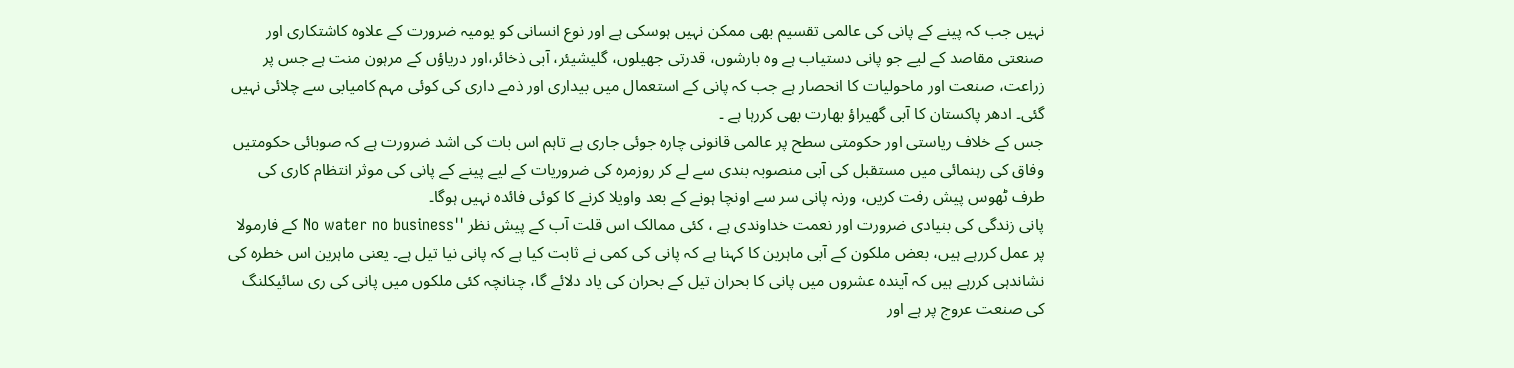نہیں جب کہ پینے کے پانی کی عالمی تقسیم بھی ممکن نہیں ہوسکی ہے اور نوع انسانی کو یومیہ ضرورت کے علاوہ کاشتکاری اور صنعتی مقاصد کے لیے جو پانی دستیاب ہے وہ بارشوں، قدرتی جھیلوں، گلیشیئر، آبی ذخائر،اور دریاؤں کے مرہون منت ہے جس پر زراعت، صنعت اور ماحولیات کا انحصار ہے جب کہ پانی کے استعمال میں بیداری اور ذمے داری کی کوئی مہم کامیابی سے چلائی نہیں گئی۔ ادھر پاکستان کا آبی گھیراؤ بھارت بھی کررہا ہے ۔
جس کے خلاف ریاستی اور حکومتی سطح پر عالمی قانونی چارہ جوئی جاری ہے تاہم اس بات کی اشد ضرورت ہے کہ صوبائی حکومتیں وفاق کی رہنمائی میں مستقبل کی آبی منصوبہ بندی سے لے کر روزمرہ کی ضروریات کے لیے پینے کے پانی کی موثر انتظام کاری کی طرف ٹھوس پیش رفت کریں، ورنہ پانی سر سے اونچا ہونے کے بعد واویلا کرنے کا کوئی فائدہ نہیں ہوگا۔
پانی زندگی کی بنیادی ضرورت اور نعمت خداوندی ہے ، کئی ممالک اس قلت آب کے پیش نظر ''No water no business کے فارمولا پر عمل کررہے ہیں، بعض ملکون کے آبی ماہرین کا کہنا ہے کہ پانی کی کمی نے ثابت کیا ہے کہ پانی نیا تیل ہے۔ یعنی ماہرین اس خطرہ کی نشاندہی کررہے ہیں کہ آیندہ عشروں میں پانی کا بحران تیل کے بحران کی یاد دلائے گا، چنانچہ کئی ملکوں میں پانی کی ری سائیکلنگ کی صنعت عروج پر ہے اور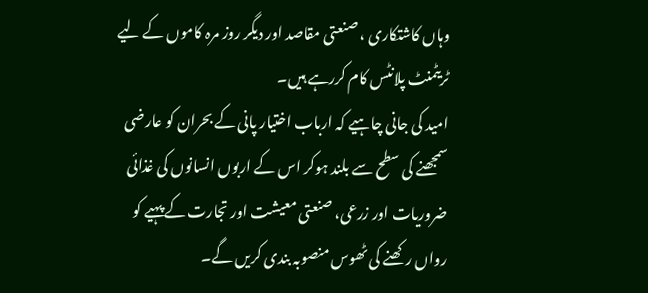وہاں کاشتکاری ، صنعتی مقاصد اور دیگر روز مرہ کاموں کے لیے ٹریٹمنٹ پلانٹس کام کررہے ہیں۔
امید کی جانی چاہیے کہ ارباب اختیار پانی کے بحران کو عارضی سمجھنے کی سطح سے بلند ہوکر اس کے اربوں انسانوں کی غذائی ضروریات اور زرعی، صنعتی معیشت اور تجارت کے پہیے کو رواں رکھنے کی ٹھوس منصوبہ بندی کریں گے۔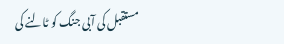مستقبل کی آبی جنگ کو ٹالنے کی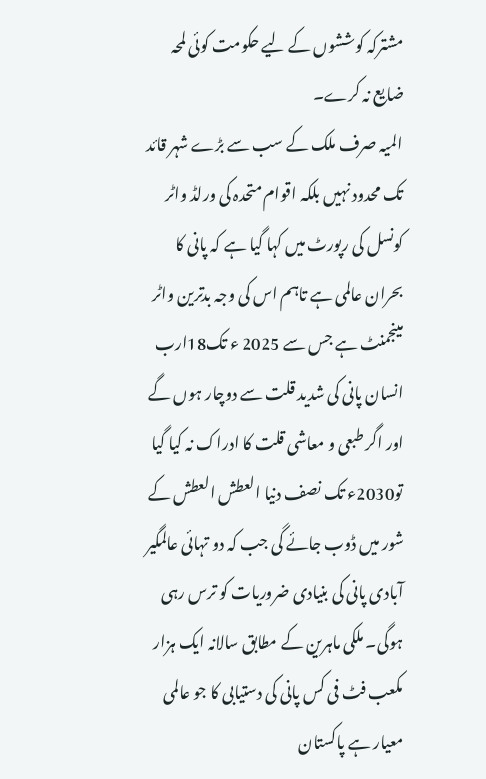مشترکہ کوششوں کے لیے حکومت کوئی لمحہ ضایع نہ کرے۔
المیہ صرف ملک کے سب سے بڑے شہر قائد تک محدود نہیں بلکہ اقوام متحدہ کی ورلڈ واٹر کونسل کی رپورٹ میں کہا گیا ہے کہ پانی کا بحران عالمی ہے تاہم اس کی وجہ بدترین واٹر مینجمنٹ ہے جس سے 2025 ء تک18ارب انسان پانی کی شدید قلت سے دوچار ہوں گے اور اگر طبعی و معاشی قلت کا ادراک نہ کیا گیا تو2030ء تک نصف دنیا العطش العطش کے شور میں ڈوب جائے گی جب کہ دو تہائی عالمگیر آبادی پانی کی بنیادی ضروریات کو ترس رہی ہوگی۔ ملکی ماہرین کے مطابق سالانہ ایک ہزار مکعب فٹ فی کس پانی کی دستیابی کا جو عالمی معیار ہے پاکستان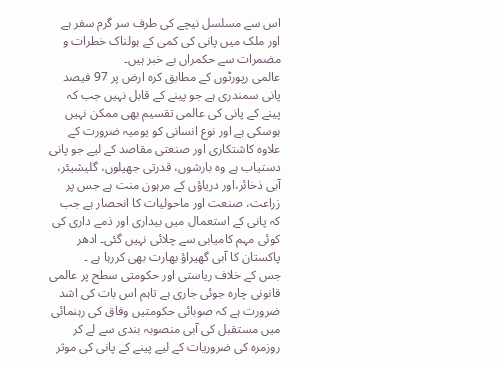اس سے مسلسل نیچے کی طرف سر گرم سفر ہے اور ملک میں پانی کی کمی کے ہولناک خطرات و مضمرات سے حکمراں بے خبر ہیں۔
عالمی رپورٹوں کے مطابق کرہ ارض پر 97 فیصد پانی سمندری ہے جو پینے کے قابل نہیں جب کہ پینے کے پانی کی عالمی تقسیم بھی ممکن نہیں ہوسکی ہے اور نوع انسانی کو یومیہ ضرورت کے علاوہ کاشتکاری اور صنعتی مقاصد کے لیے جو پانی دستیاب ہے وہ بارشوں، قدرتی جھیلوں، گلیشیئر، آبی ذخائر،اور دریاؤں کے مرہون منت ہے جس پر زراعت، صنعت اور ماحولیات کا انحصار ہے جب کہ پانی کے استعمال میں بیداری اور ذمے داری کی کوئی مہم کامیابی سے چلائی نہیں گئی۔ ادھر پاکستان کا آبی گھیراؤ بھارت بھی کررہا ہے ۔
جس کے خلاف ریاستی اور حکومتی سطح پر عالمی قانونی چارہ جوئی جاری ہے تاہم اس بات کی اشد ضرورت ہے کہ صوبائی حکومتیں وفاق کی رہنمائی میں مستقبل کی آبی منصوبہ بندی سے لے کر روزمرہ کی ضروریات کے لیے پینے کے پانی کی موثر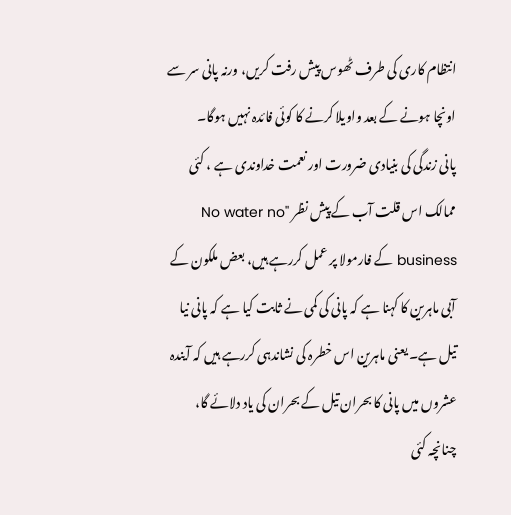انتظام کاری کی طرف ٹھوس پیش رفت کریں، ورنہ پانی سر سے اونچا ہونے کے بعد واویلا کرنے کا کوئی فائدہ نہیں ہوگا۔
پانی زندگی کی بنیادی ضرورت اور نعمت خداوندی ہے ، کئی ممالک اس قلت آب کے پیش نظر ''No water no business کے فارمولا پر عمل کررہے ہیں، بعض ملکون کے آبی ماہرین کا کہنا ہے کہ پانی کی کمی نے ثابت کیا ہے کہ پانی نیا تیل ہے۔ یعنی ماہرین اس خطرہ کی نشاندہی کررہے ہیں کہ آیندہ عشروں میں پانی کا بحران تیل کے بحران کی یاد دلائے گا، چنانچہ کئی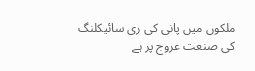ملکوں میں پانی کی ری سائیکلنگ کی صنعت عروج پر ہے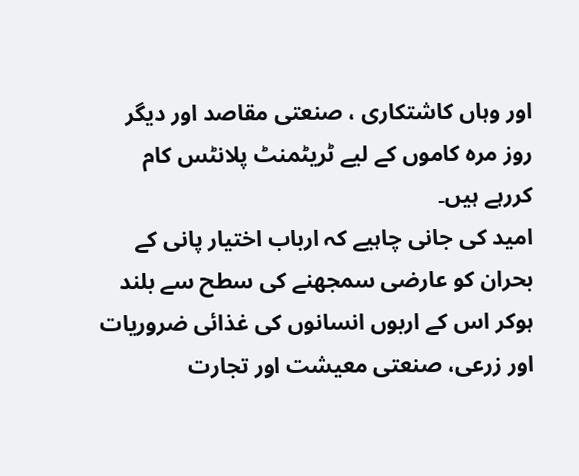اور وہاں کاشتکاری ، صنعتی مقاصد اور دیگر روز مرہ کاموں کے لیے ٹریٹمنٹ پلانٹس کام کررہے ہیں۔
امید کی جانی چاہیے کہ ارباب اختیار پانی کے بحران کو عارضی سمجھنے کی سطح سے بلند ہوکر اس کے اربوں انسانوں کی غذائی ضروریات اور زرعی، صنعتی معیشت اور تجارت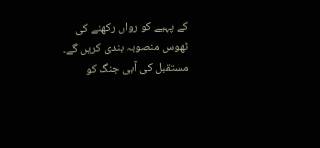کے پہیے کو رواں رکھنے کی ٹھوس منصوبہ بندی کریں گے۔ مستقبل کی آبی جنگ کو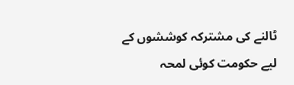ٹالنے کی مشترکہ کوششوں کے لیے حکومت کوئی لمحہ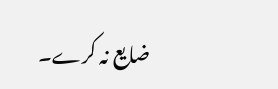ضایع نہ کرے۔